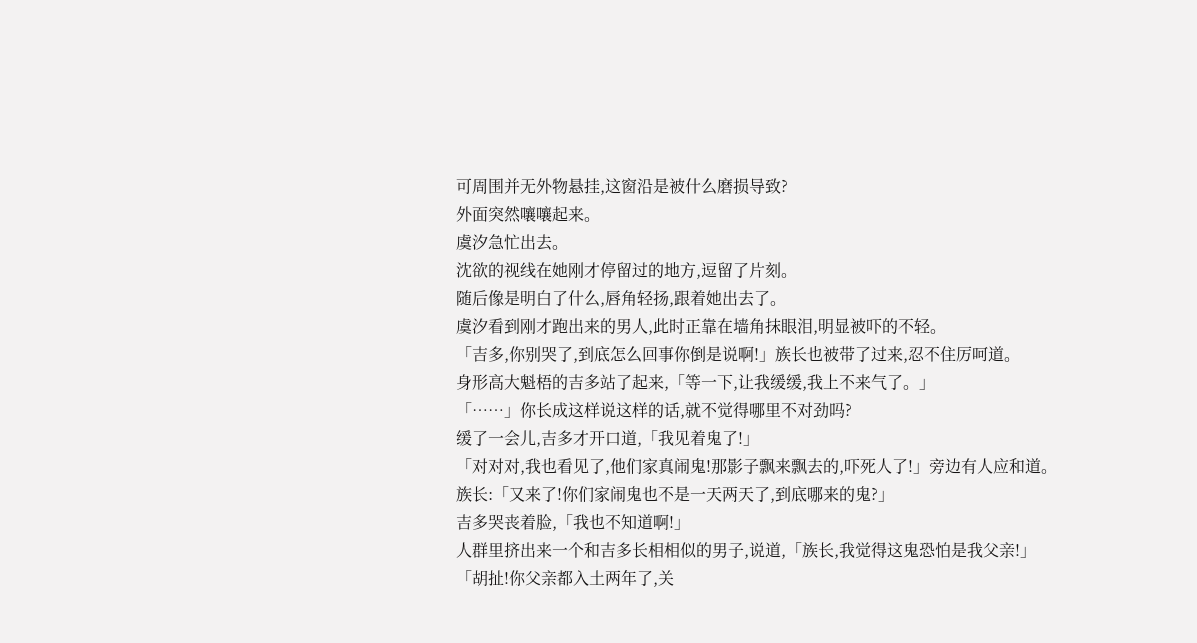可周围并无外物悬挂,这窗沿是被什么磨损导致?
外面突然嚷嚷起来。
虞汐急忙出去。
沈欲的视线在她刚才停留过的地方,逗留了片刻。
随后像是明白了什么,唇角轻扬,跟着她出去了。
虞汐看到刚才跑出来的男人,此时正靠在墙角抹眼泪,明显被吓的不轻。
「吉多,你别哭了,到底怎么回事你倒是说啊!」族长也被带了过来,忍不住厉呵道。
身形高大魁梧的吉多站了起来,「等一下,让我缓缓,我上不来气了。」
「……」你长成这样说这样的话,就不觉得哪里不对劲吗?
缓了一会儿,吉多才开口道,「我见着鬼了!」
「对对对,我也看见了,他们家真闹鬼!那影子飘来飘去的,吓死人了!」旁边有人应和道。
族长:「又来了!你们家闹鬼也不是一天两天了,到底哪来的鬼?」
吉多哭丧着脸,「我也不知道啊!」
人群里挤出来一个和吉多长相相似的男子,说道,「族长,我觉得这鬼恐怕是我父亲!」
「胡扯!你父亲都入土两年了,关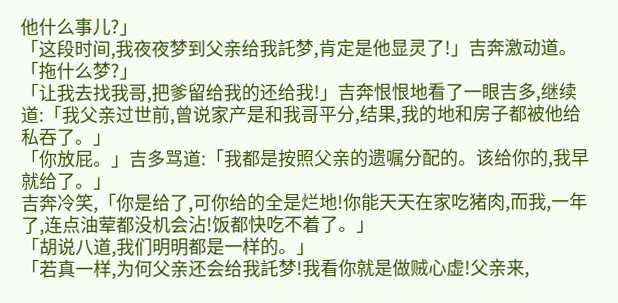他什么事儿?」
「这段时间,我夜夜梦到父亲给我託梦,肯定是他显灵了!」吉奔激动道。
「拖什么梦?」
「让我去找我哥,把爹留给我的还给我!」吉奔恨恨地看了一眼吉多,继续道:「我父亲过世前,曾说家产是和我哥平分,结果,我的地和房子都被他给私吞了。」
「你放屁。」吉多骂道:「我都是按照父亲的遗嘱分配的。该给你的,我早就给了。」
吉奔冷笑,「你是给了,可你给的全是烂地!你能天天在家吃猪肉,而我,一年了,连点油荤都没机会沾!饭都快吃不着了。」
「胡说八道,我们明明都是一样的。」
「若真一样,为何父亲还会给我託梦!我看你就是做贼心虚!父亲来,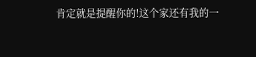肯定就是提醒你的!这个家还有我的一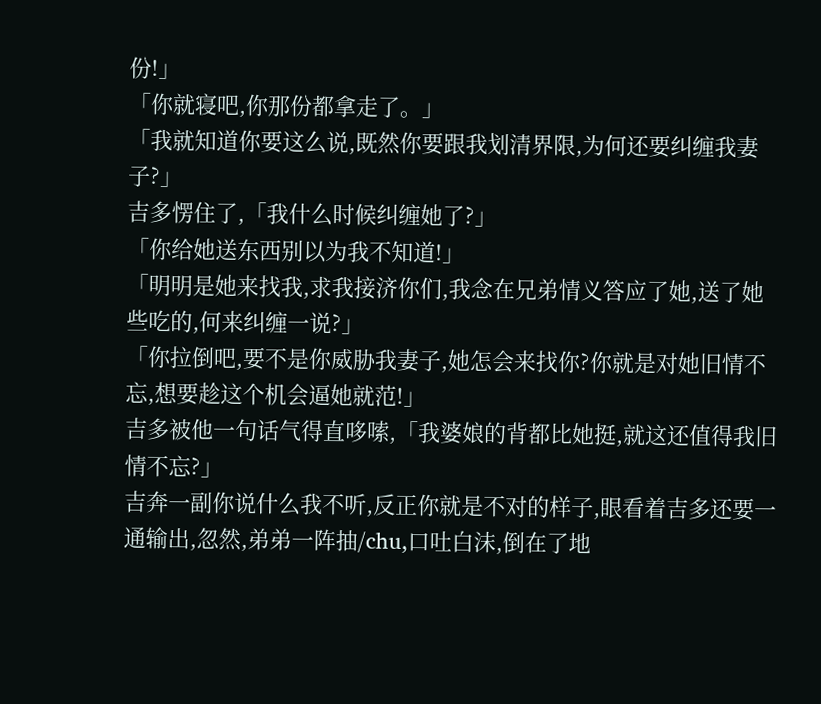份!」
「你就寝吧,你那份都拿走了。」
「我就知道你要这么说,既然你要跟我划清界限,为何还要纠缠我妻子?」
吉多愣住了,「我什么时候纠缠她了?」
「你给她送东西别以为我不知道!」
「明明是她来找我,求我接济你们,我念在兄弟情义答应了她,送了她些吃的,何来纠缠一说?」
「你拉倒吧,要不是你威胁我妻子,她怎会来找你?你就是对她旧情不忘,想要趁这个机会逼她就范!」
吉多被他一句话气得直哆嗦,「我婆娘的背都比她挺,就这还值得我旧情不忘?」
吉奔一副你说什么我不听,反正你就是不对的样子,眼看着吉多还要一通输出,忽然,弟弟一阵抽/chu,口吐白沫,倒在了地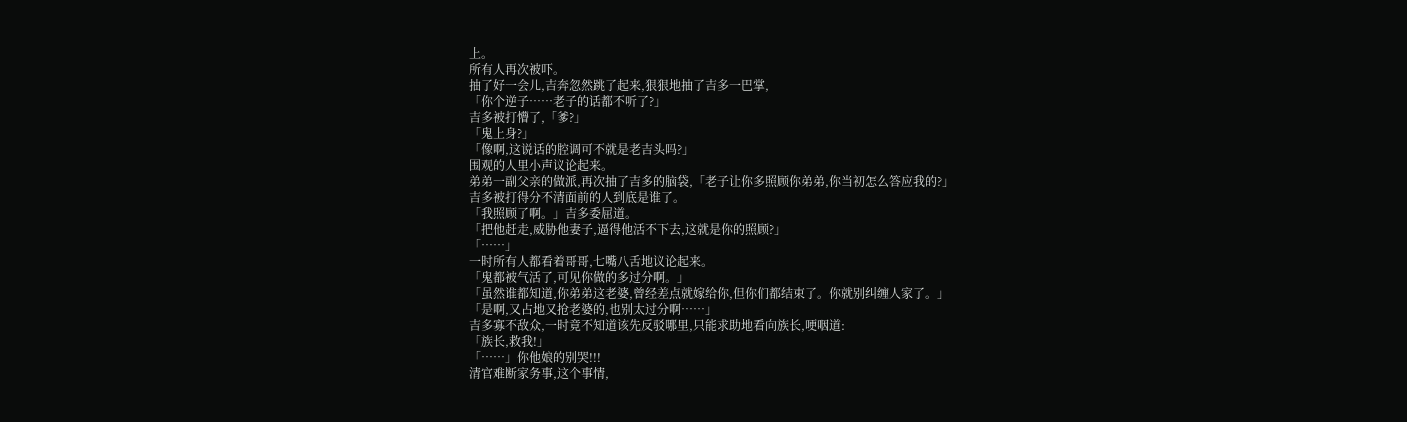上。
所有人再次被吓。
抽了好一会儿,吉奔忽然跳了起来,狠狠地抽了吉多一巴掌,
「你个逆子……老子的话都不听了?」
吉多被打懵了,「爹?」
「鬼上身?」
「像啊,这说话的腔调可不就是老吉头吗?」
围观的人里小声议论起来。
弟弟一副父亲的做派,再次抽了吉多的脑袋,「老子让你多照顾你弟弟,你当初怎么答应我的?」
吉多被打得分不清面前的人到底是谁了。
「我照顾了啊。」吉多委屈道。
「把他赶走,威胁他妻子,逼得他活不下去,这就是你的照顾?」
「……」
一时所有人都看着哥哥,七嘴八舌地议论起来。
「鬼都被气活了,可见你做的多过分啊。」
「虽然谁都知道,你弟弟这老婆,曾经差点就嫁给你,但你们都结束了。你就别纠缠人家了。」
「是啊,又占地又抢老婆的,也别太过分啊……」
吉多寡不敌众,一时竟不知道该先反驳哪里,只能求助地看向族长,哽咽道:
「族长,救我!」
「……」你他娘的别哭!!!
清官难断家务事,这个事情,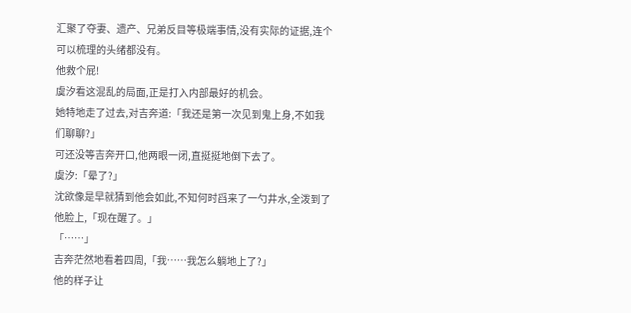汇聚了夺妻、遗产、兄弟反目等极端事情,没有实际的证据,连个可以梳理的头绪都没有。
他救个屁!
虞汐看这混乱的局面,正是打入内部最好的机会。
她特地走了过去,对吉奔道:「我还是第一次见到鬼上身,不如我们聊聊?」
可还没等吉奔开口,他两眼一闭,直挺挺地倒下去了。
虞汐:「晕了?」
沈欲像是早就猜到他会如此,不知何时舀来了一勺井水,全泼到了他脸上,「现在醒了。」
「……」
吉奔茫然地看着四周,「我……我怎么躺地上了?」
他的样子让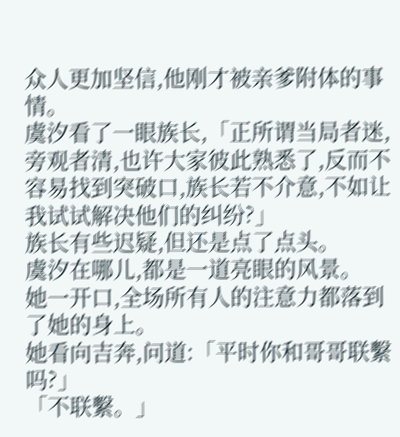众人更加坚信,他刚才被亲爹附体的事情。
虞汐看了一眼族长,「正所谓当局者迷,旁观者清,也许大家彼此熟悉了,反而不容易找到突破口,族长若不介意,不如让我试试解决他们的纠纷?」
族长有些迟疑,但还是点了点头。
虞汐在哪儿,都是一道亮眼的风景。
她一开口,全场所有人的注意力都落到了她的身上。
她看向吉奔,问道:「平时你和哥哥联繫吗?」
「不联繫。」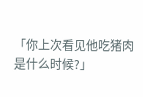「你上次看见他吃猪肉是什么时候?」